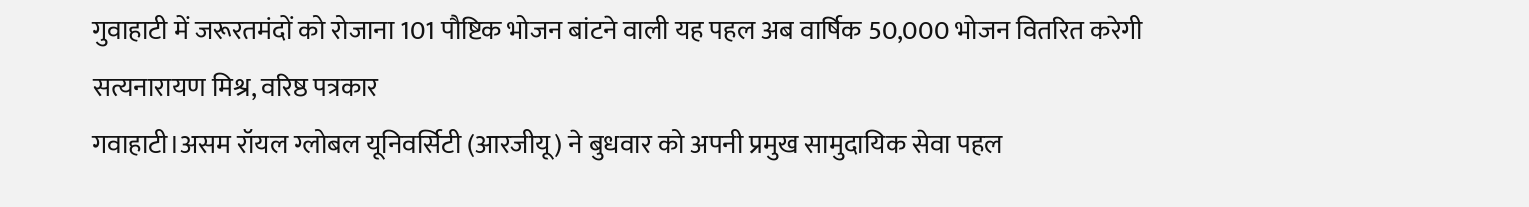गुवाहाटी में जरूरतमंदों को रोजाना 101 पौष्टिक भोजन बांटने वाली यह पहल अब वार्षिक 50,000 भोजन वितरित करेगी
सत्यनारायण मिश्र, वरिष्ठ पत्रकार
गवाहाटी।असम रॉयल ग्लोबल यूनिवर्सिटी (आरजीयू) ने बुधवार को अपनी प्रमुख सामुदायिक सेवा पहल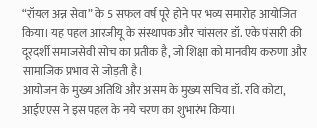“रॉयल अन्न सेवा” के 5 सफल वर्ष पूरे होने पर भव्य समारोह आयोजित किया। यह पहल आरजीयू के संस्थापक और चांसलर डॉ. एके पंसारी की दूरदर्शी समाजसेवी सोच का प्रतीक है, जो शिक्षा को मानवीय करुणा और सामाजिक प्रभाव से जोड़ती है।
आयोजन के मुख्य अतिथि और असम के मुख्य सचिव डॉ. रवि कोटा, आईएएस ने इस पहल के नये चरण का शुभारंभ किया।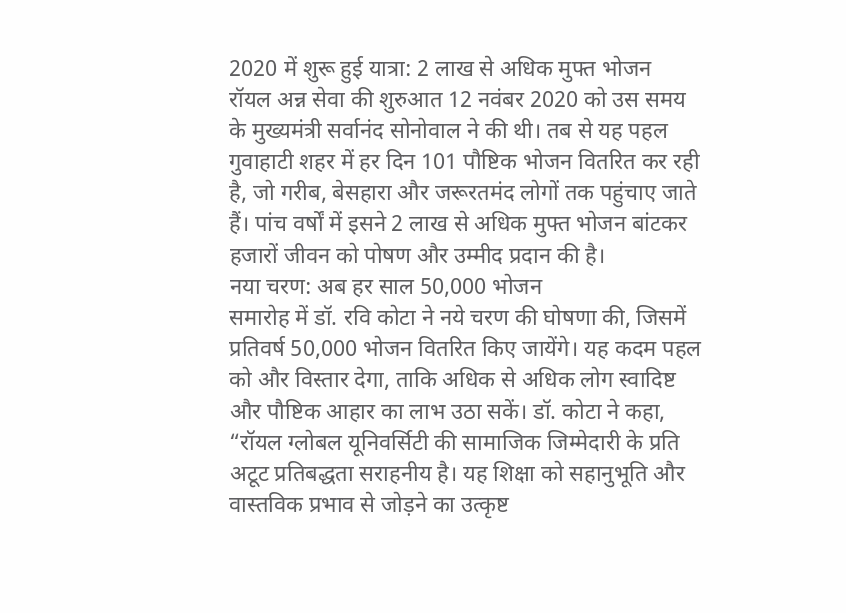2020 में शुरू हुई यात्रा: 2 लाख से अधिक मुफ्त भोजन
रॉयल अन्न सेवा की शुरुआत 12 नवंबर 2020 को उस समय के मुख्यमंत्री सर्वानंद सोनोवाल ने की थी। तब से यह पहल गुवाहाटी शहर में हर दिन 101 पौष्टिक भोजन वितरित कर रही है, जो गरीब, बेसहारा और जरूरतमंद लोगों तक पहुंचाए जाते हैं। पांच वर्षों में इसने 2 लाख से अधिक मुफ्त भोजन बांटकर हजारों जीवन को पोषण और उम्मीद प्रदान की है।
नया चरण: अब हर साल 50,000 भोजन
समारोह में डॉ. रवि कोटा ने नये चरण की घोषणा की, जिसमें प्रतिवर्ष 50,000 भोजन वितरित किए जायेंगे। यह कदम पहल को और विस्तार देगा, ताकि अधिक से अधिक लोग स्वादिष्ट और पौष्टिक आहार का लाभ उठा सकें। डॉ. कोटा ने कहा, “रॉयल ग्लोबल यूनिवर्सिटी की सामाजिक जिम्मेदारी के प्रति अटूट प्रतिबद्धता सराहनीय है। यह शिक्षा को सहानुभूति और वास्तविक प्रभाव से जोड़ने का उत्कृष्ट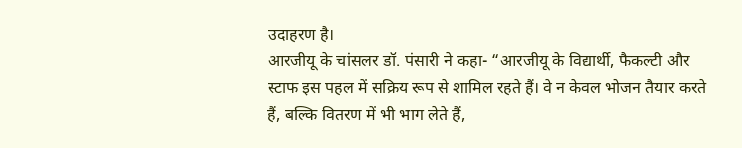उदाहरण है।
आरजीयू के चांसलर डॉ. पंसारी ने कहा- “आरजीयू के विद्यार्थी, फैकल्टी और स्टाफ इस पहल में सक्रिय रूप से शामिल रहते हैं। वे न केवल भोजन तैयार करते हैं, बल्कि वितरण में भी भाग लेते हैं,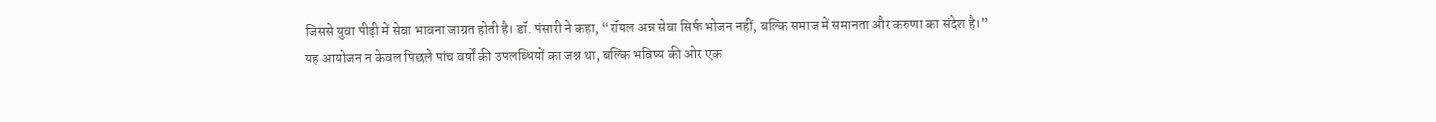जिससे युवा पीढ़ी में सेवा भावना जाग्रत होती है। डॉ. पंसारी ने कहा, “रॉयल अन्न सेवा सिर्फ भोजन नहीं, बल्कि समाज में समानता और करुणा का संदेश है।”
यह आयोजन न केवल पिछले पांच वर्षों की उपलब्धियों का जश्न था, बल्कि भविष्य की ओर एक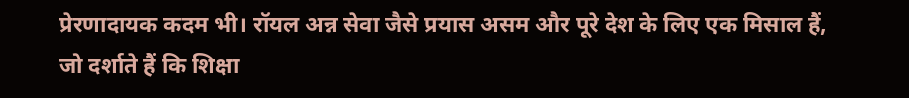प्रेरणादायक कदम भी। रॉयल अन्न सेवा जैसे प्रयास असम और पूरे देश के लिए एक मिसाल हैं, जो दर्शाते हैं कि शिक्षा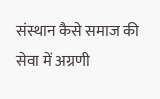संस्थान कैसे समाज की सेवा में अग्रणी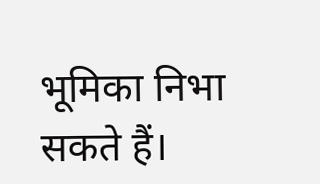भूमिका निभा सकते हैं।